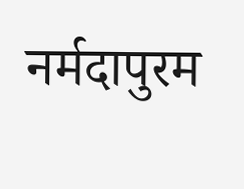नर्मदापुरम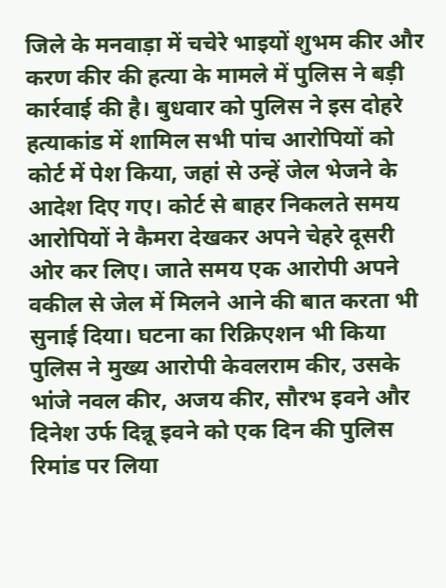जिले के मनवाड़ा में चचेरे भाइयों शुभम कीर और करण कीर की हत्या के मामले में पुलिस ने बड़ी कार्रवाई की है। बुधवार को पुलिस ने इस दोहरे हत्याकांड में शामिल सभी पांच आरोपियों को कोर्ट में पेश किया, जहां से उन्हें जेल भेजने के आदेश दिए गए। कोर्ट से बाहर निकलते समय आरोपियों ने कैमरा देखकर अपने चेहरे दूसरी ओर कर लिए। जाते समय एक आरोपी अपने वकील से जेल में मिलने आने की बात करता भी सुनाई दिया। घटना का रिक्रिएशन भी किया
पुलिस ने मुख्य आरोपी केवलराम कीर, उसके भांजे नवल कीर, अजय कीर, सौरभ इवने और दिनेश उर्फ दिन्नू इवने को एक दिन की पुलिस रिमांड पर लिया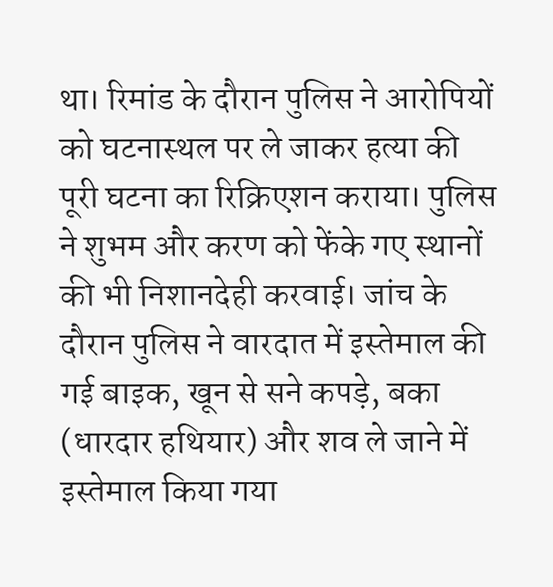था। रिमांड के दौरान पुलिस ने आरोपियों को घटनास्थल पर ले जाकर हत्या की पूरी घटना का रिक्रिएशन कराया। पुलिस ने शुभम और करण को फेंके गए स्थानों की भी निशानदेही करवाई। जांच के दौरान पुलिस ने वारदात में इस्तेमाल की गई बाइक, खून से सने कपड़े, बका (धारदार हथियार) और शव ले जाने में इस्तेमाल किया गया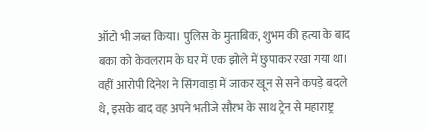ऑटो भी जब्त किया। पुलिस के मुताबिक, शुभम की हत्या के बाद बका को केवलराम के घर में एक झोले में छुपाकर रखा गया था। वहीं आरोपी दिनेश ने सिंगवाड़ा में जाकर खून से सने कपड़े बदले थे, इसके बाद वह अपने भतीजे सौरभ के साथ ट्रेन से महाराष्ट्र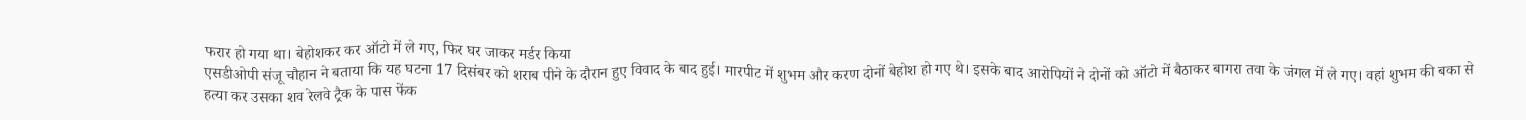फरार हो गया था। बेहोशकर कर ऑटो में ले गए, फिर घर जाकर मर्डर किया
एसडीओपी संजू चौहान ने बताया कि यह घटना 17 दिसंबर को शराब पीने के दौरान हुए विवाद के बाद हुई। मारपीट में शुभम और करण दोनों बेहोश हो गए थे। इसके बाद आरोपियों ने दोनों को ऑटो में बैठाकर बागरा तवा के जंगल में ले गए। वहां शुभम की बका से हत्या कर उसका शव रेलवे ट्रैक के पास फेंक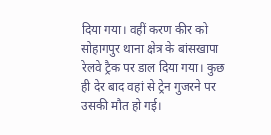दिया गया। वहीं करण कीर को सोहागपुर थाना क्षेत्र के बांसखापा रेलवे ट्रैक पर डाल दिया गया। कुछ ही देर बाद वहां से ट्रेन गुजरने पर उसकी मौत हो गई।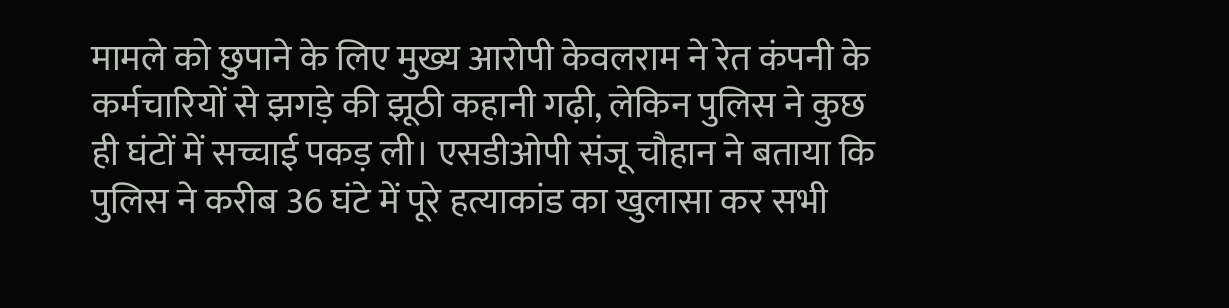मामले को छुपाने के लिए मुख्य आरोपी केवलराम ने रेत कंपनी के कर्मचारियों से झगड़े की झूठी कहानी गढ़ी, लेकिन पुलिस ने कुछ ही घंटों में सच्चाई पकड़ ली। एसडीओपी संजू चौहान ने बताया कि पुलिस ने करीब 36 घंटे में पूरे हत्याकांड का खुलासा कर सभी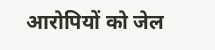आरोपियों को जेल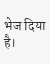भेज दिया है।